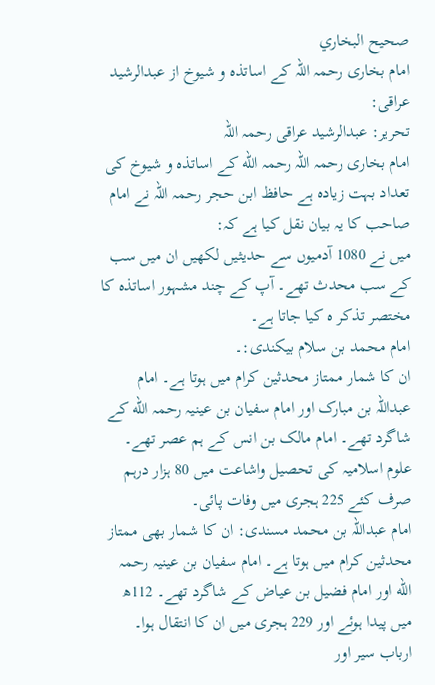صحيح البخاري
امام بخاری رحمہ اللہ کے اساتذہ و شیوخ از عبدالرشید عراقی:
تحریر: عبدالرشید عراقی رحمہ اللہ
امام بخاری رحمہ اللہ رحمہ الله کے اساتذہ و شیوخ کی تعداد بہت زیادہ ہے حافظ ابن حجر رحمہ اللہ نے امام صاحب کا یہ بیان نقل کیا ہے کہ:
میں نے 1080 آدمیوں سے حدیثیں لکھیں ان میں سب کے سب محدث تھے۔ آپ کے چند مشہور اساتذہ کا مختصر تذکر ہ کیا جاتا ہے۔
امام محمد بن سلام بیکندی:۔
ان کا شمار ممتاز محدثین کرام میں ہوتا ہے۔ امام عبداللہ بن مبارک اور امام سفیان بن عینیہ رحمہ الله کے شاگرد تھے۔ امام مالک بن انس کے ہم عصر تھے۔ علوم اسلامیہ کی تحصیل واشاعت میں 80 ہزار درہم صرف کئے 225 ہجری میں وفات پائی۔
امام عبداللہ بن محمد مسندی: ان کا شمار بھی ممتاز محدثین کرام میں ہوتا ہے۔ امام سفیان بن عینیہ رحمہ الله اور امام فضیل بن عیاض کے شاگرد تھے۔ 112ھ میں پیدا ہوئے اور 229 ہجری میں ان کا انتقال ہوا۔ ارباب سیر اور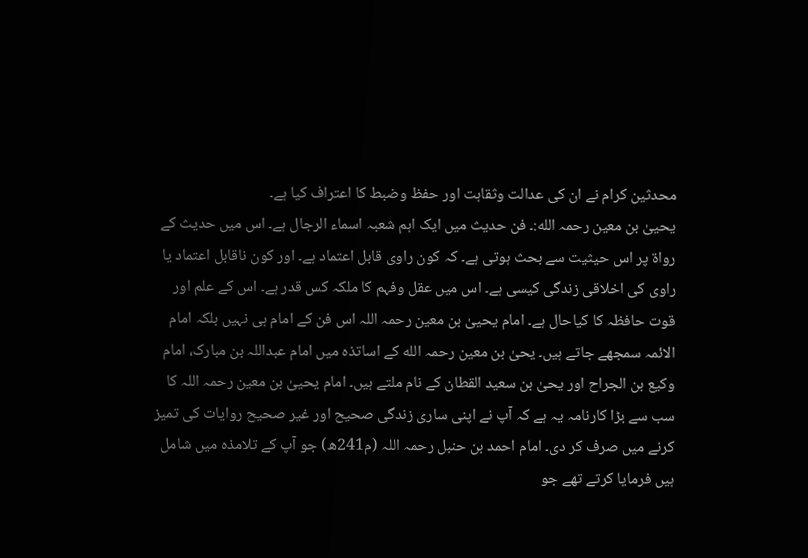محدثین کرام نے ان کی عدالت وثقاہت اور حفظ وضبط کا اعتراف کیا ہے۔
یحییٰ بن معین رحمہ الله:۔ فن حدیث میں ایک اہم شعبہ اسماء الرجال ہے۔ اس میں حدیث کے رواۃ پر اس حیثیت سے بحث ہوتی ہے۔ کہ کون راوی قابل اعتماد ہے۔ اور کون ناقابل اعتماد یا راوی کی اخلاقی زندگی کیسی ہے۔ اس میں عقل وفہم کا ملکہ کس قدر ہے۔ اس کے علم اور قوت حافظہ کا کیاحال ہے۔ امام یحییٰ بن معین رحمہ اللہ اس فن کے امام ہی نہیں بلکہ امام الائمہ سمجھے جاتے ہیں۔ یحیٰ بن معین رحمہ الله کے اساتذہ میں امام عبداللہ بن مبارک، امام وکیع بن الجراح اور یحیٰ بن سعید القطان کے نام ملتے ہیں۔ امام یحییٰ بن معین رحمہ اللہ کا سب سے بڑا کارنامہ یہ ہے کہ آپ نے اپنی ساری زندگی صحیح اور غیر صحیح روایات کی تمیز کرنے میں صرف کر دی۔ امام احمد بن حنبل رحمہ اللہ (م241ھ) جو آپ کے تلامذہ میں شامل ہیں فرمایا کرتے تھے جو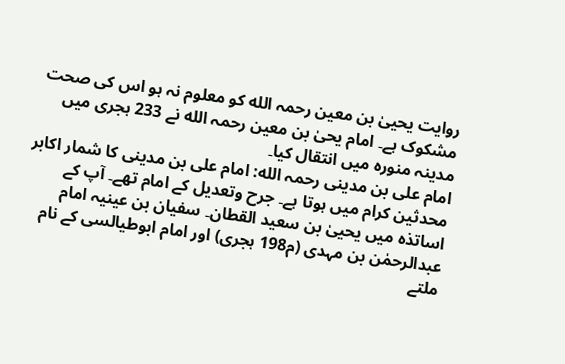روایت یحییٰ بن معین رحمہ الله کو معلوم نہ ہو اس کی صحت مشکوک ہے۔ امام یحیٰ بن معین رحمہ الله نے 233 ہجری میں مدینہ منورہ میں انتقال کیا۔
امام علی بن مدینی رحمہ الله: امام علی بن مدینی کا شمار اکابر محدثین کرام میں ہوتا ہے۔ جرح وتعدیل کے امام تھے۔ آپ کے اساتذہ میں یحییٰ بن سعید القطان۔ سفیان بن عینیہ امام عبدالرحمٰن بن مہدی (م198 ہجری) اور امام ابوطیالسی کے نام ملتے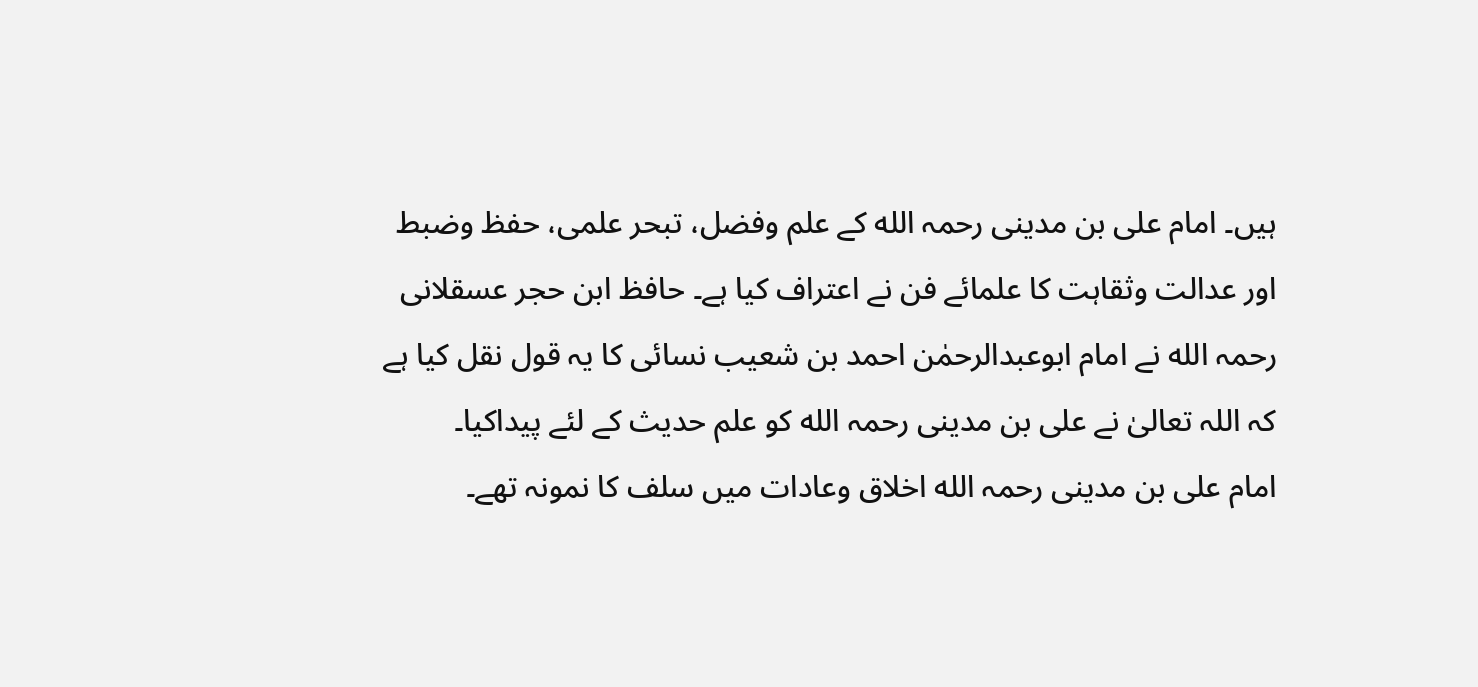ہیں۔ امام علی بن مدینی رحمہ الله کے علم وفضل، تبحر علمی، حفظ وضبط اور عدالت وثقاہت کا علمائے فن نے اعتراف کیا ہے۔ حافظ ابن حجر عسقلانی رحمہ الله نے امام ابوعبدالرحمٰن احمد بن شعیب نسائی کا یہ قول نقل کیا ہے کہ اللہ تعالیٰ نے علی بن مدینی رحمہ الله کو علم حدیث کے لئے پیداکیا۔
امام علی بن مدینی رحمہ الله اخلاق وعادات میں سلف کا نمونہ تھے۔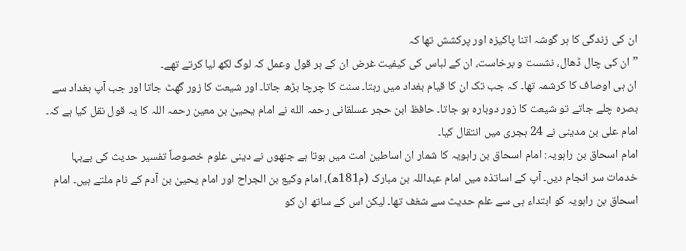ان کی زندگی کا ہر گوشہ اتنا پاکیزہ اور پرکشش تھا کہ
”ان کی چال ڈھال، نشست و برخاست، ان کے لباس کی کیفیت غرض ان کے ہر قول وعمل کہ لوگ لکھ لیا کرتے تھے۔
ان ہی اوصاف کا کرشمہ تھا۔ کہ جب تک ان کا قیام بغداد میں رہتا۔ سنت کا چرچا بڑھ جاتا۔ اور شیعت کا زور گھٹ جاتا اور جب آپ بغداد سے بصرہ چلے جاتے تو شیعت کا زور دوبارہ ہو جاتا۔ حافظ ابن حجر عسلقانی رحمہ الله نے امام یحییٰ بن معین رحمہ اللہ کا یہ قول نقل کیا ہے کہ۔
امام علی بن مدینی نے 24 ہجری میں انتقال کیا۔
امام اسحاق بن راہویہ: امام اسحاق بن راہویہ کا شمار ان اساطین امت میں ہوتا ہے جنھوں نے دینی علوم خصوصاً تفسیر حدیث کی بےبہا خدمات سر انجام دیں۔ آپ کے اساتذہ میں امام عبداللہ بن مبارک (م181ھ)، امام وکیع بن الجراح اور امام یحییٰ بن آدم کے نام ملتے ہیں۔ امام اسحاق بن راہویہ کو ابتداء ہی سے علم حدیث سے شغف تھا۔ لیکن اس کے ساتھ ان کو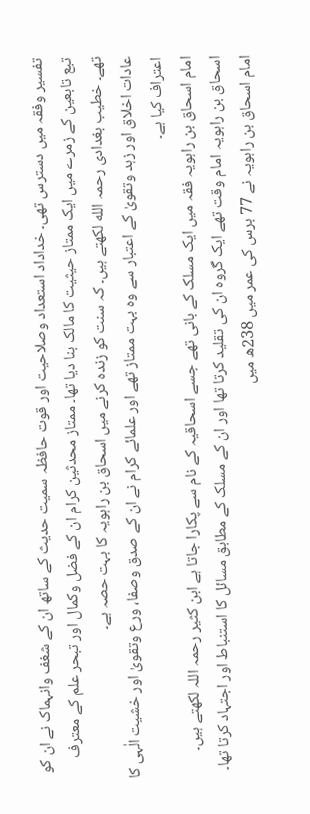تفسیر وفقہ میں دسترس تھی۔ خداداد استعداد وصلاحیت اور قوت حافظہ سمیت حدیث کے ساتھ ان کے شغف وانہماک نے ان کو تبع تابعین کے زمرے میں ایک ممتاز حیثیت کا مالک بنا دیا تھا۔ ممتاز محدثین کرام ان کے فضل وکمال اور تبحر علم کے معترف تھے۔ خطیب بغدادی رحمہ الله لکھتے ہیں۔ کہ سنت کو زندہ کرنے میں اسحاق بن راہویہ کا بہت حصہ ہے۔
عادات اخلاق اور زہد وتقویٰ کے اعتبار سے وہ بہت ممتاز تھے اور علمائے کرام نے ان کے صدق وصفا، ورع وتقویٰ اور خشیت الٰہی کا اعتراف کیا ہے۔
امام اسحاق بن راہویہ فقہ میں ایک مسلک کے بانی تھے جسے اسحاقیہ کے نام سے پکارا جاتا ہے ابن کثیر رحمہ اللہ لکھتے ہیں۔
اسحاق بن راہویہ امام وقت تھے ایک گروہ ان کی تقلید کرتا تھا اور ان کے مسلک کے مطابق مسائل کا استنباط اور اجتہاد کرتا تھا۔
امام اسحاق بن راہویہ نے 77 برس کی عمر میں 238ھ میں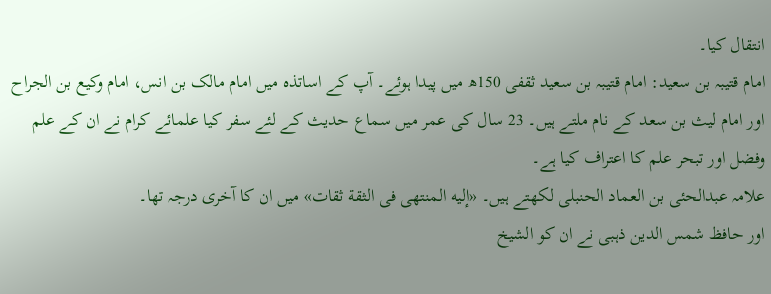انتقال کیا۔
امام قتیبہ بن سعید: امام قتیبہ بن سعید ثقفی 150ھ میں پیدا ہوئے۔ آپ کے اساتذہ میں امام مالک بن انس، امام وکیع بن الجراح اور امام لیث بن سعد کے نام ملتے ہیں۔ 23 سال کی عمر میں سماع حدیث کے لئے سفر کیا علمائے کرام نے ان کے علم وفضل اور تبحر علم کا اعتراف کیا ہے۔
علامہ عبدالحئی بن العماد الحنبلی لکھتے ہیں۔ «إليه المنتهى فى الثقة ثقات» میں ان کا آخری درجہ تھا۔
اور حافظ شمس الدین ذہبی نے ان کو الشیخ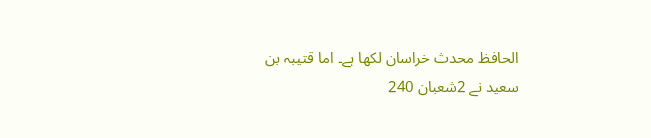الحافظ محدث خراسان لکھا ہے۔ اما قتیبہ بن سعید نے 2شعبان 240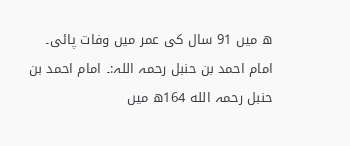ھ میں 91 سال کی عمر میں وفات پائی۔
امام احمد بن حنبل رحمہ اللہ:۔ امام احمد بن حنبل رحمہ الله 164ھ میں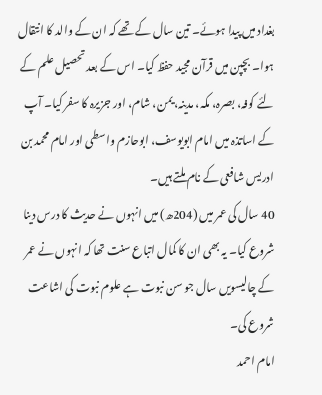بغداد میں پیدا ہوئے۔ تین سال کے تھے کہ ان کے والد کا انتقال ہوا۔ بچپن میں قرآن مجید حفظ کیا۔ اس کے بعد تحصیل علم کے لئے کوفہ، بصرہ، مکہ، مدینہ، یمن، شام، اور جزیرہ کا سفر کیا۔ آپ کے اساتذہ میں امام ابویوسف، ابوحازم واسطی اور امام محمد بن ادریس شافعی کے نام ملتے ہیں۔
40 سال کی عمر میں (204ھ) میں انہوں نے حدیث کا درس دینا شروع کیا۔ یہ بھی ان کا کمال اتباع سنت تھا کہ انہوں نے عمر کے چالیسویں سال جو سن نبوت ہے علوم نبوت کی اشاعت شروع کی۔
امام احمد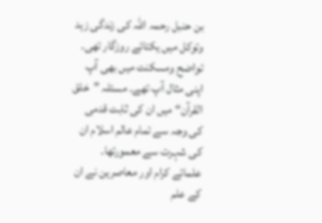بن حنبل رحمہ اللہ کی زندگی زہد وتوکل میں یکتائے روزگار تھی۔ تواضح ومسکنت میں بھی آپ اپنی مثال آپ تھے۔ مسئلہ ”خلق القرآن“ میں ان کی ثابت قدمی کی وجہ سے تمام عالم اسلام ان کی شہرت سے معمورتھا۔ علمائے کرام اور معاصرین نے ان کے علم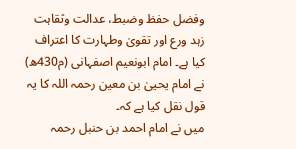وفضل حفظ وضبط، عدالت وثقاہت زہد ورع اور تقویٰ وطہارت کا اعتراف کیا ہے۔ امام ابونعیم اصفہانی (م430ھ) نے امام یحییٰ بن معین رحمہ اللہ کا یہ قول نقل کیا ہے کہ۔
میں نے امام احمد بن حنبل رحمہ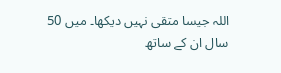اللہ جیسا متقی نہیں دیکھا۔ میں 50 سال ان کے ساتھ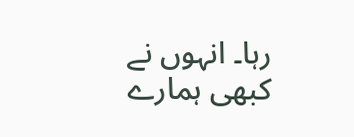رہا۔ انہوں نے کبھی ہمارے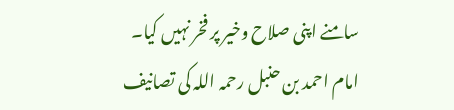سامنے اپنی صلاح وخیر پر فخر نہیں کیا۔
امام احمد بن حنبل رحمہ اللہ کی تصانیف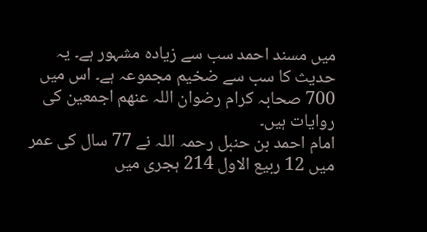میں مسند احمد سب سے زیادہ مشہور ہے۔ یہ حدیث کا سب سے ضخیم مجموعہ ہے۔ اس میں 700 صحابہ کرام رضوان اللہ عنھم اجمعین کی روایات ہیں۔
امام احمد بن حنبل رحمہ اللہ نے 77 سال کی عمر میں 12 ربیع الاول 214 ہجری میں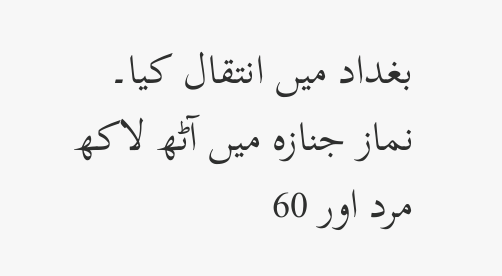بغداد میں انتقال کیا۔ نماز جنازہ میں آٹھ لاکھ مرد اور 60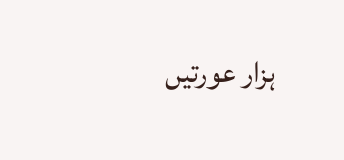ہزار عورتیں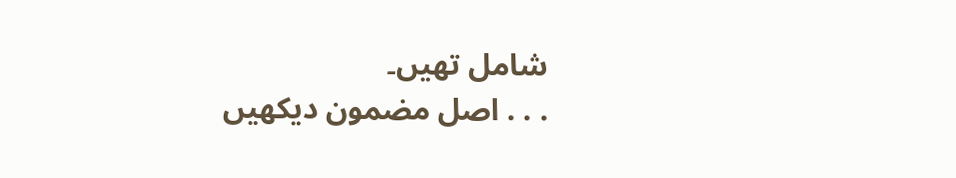شامل تھیں۔
. . . اصل مضمون دیکھیں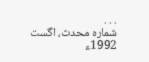. . .
شمارہ محدث، اگست 1992ء